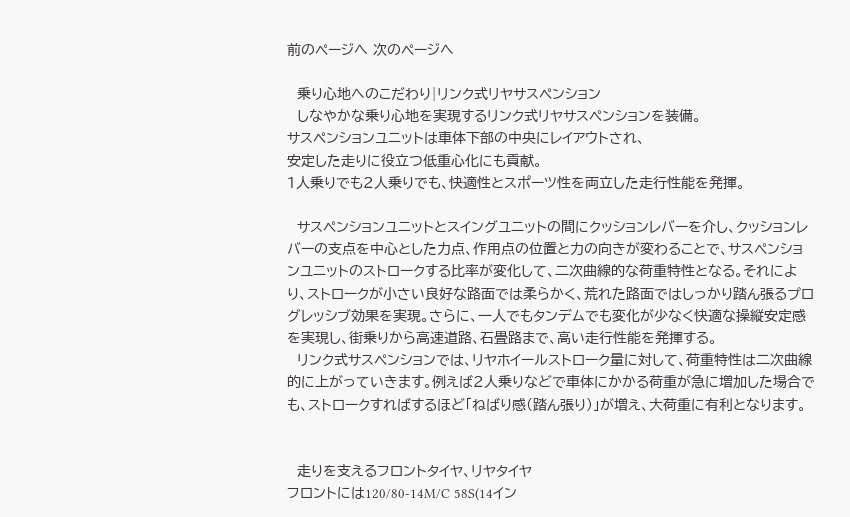前のページへ 次のページへ

  乗り心地へのこだわり|リンク式リヤサスペンション
  しなやかな乗り心地を実現するリンク式リヤサスペンションを装備。
サスペンションユニットは車体下部の中央にレイアウトされ、
安定した走りに役立つ低重心化にも貢献。
1人乗りでも2人乗りでも、快適性とスポーツ性を両立した走行性能を発揮。

  サスペンションユニットとスイングユニットの間にクッションレバーを介し、クッションレバーの支点を中心とした力点、作用点の位置と力の向きが変わることで、サスペンションユニットのストロークする比率が変化して、二次曲線的な荷重特性となる。それにより、ストロークが小さい良好な路面では柔らかく、荒れた路面ではしっかり踏ん張るプログレッシブ効果を実現。さらに、一人でもタンデムでも変化が少なく快適な操縦安定感を実現し、街乗りから高速道路、石畳路まで、高い走行性能を発揮する。
  リンク式サスペンションでは、リヤホイールストローク量に対して、荷重特性は二次曲線的に上がっていきます。例えば2人乗りなどで車体にかかる荷重が急に増加した場合でも、ストロークすればするほど「ねばり感(踏ん張り)」が増え、大荷重に有利となります。


  走りを支えるフロントタイヤ、リヤタイヤ
フロントには120/80-14M/C 58S(14イン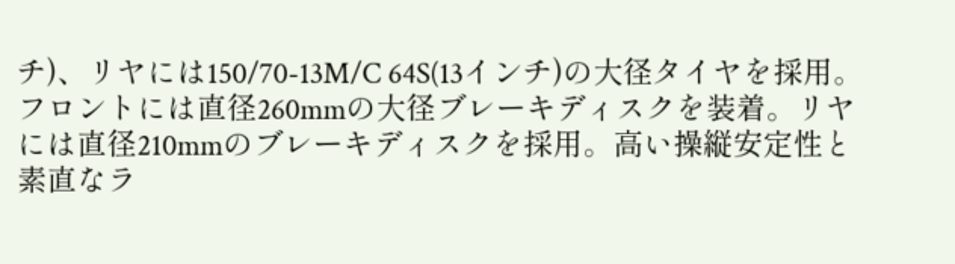チ)、リヤには150/70-13M/C 64S(13インチ)の大径タイヤを採用。フロントには直径260mmの大径ブレーキディスクを装着。リヤには直径210mmのブレーキディスクを採用。高い操縦安定性と素直なラ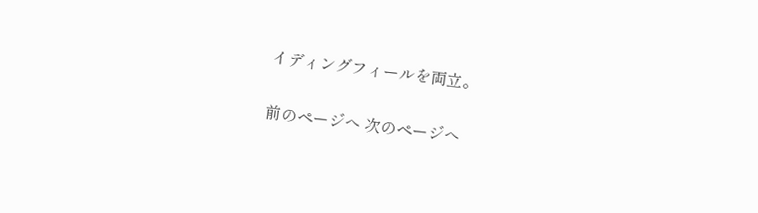イディングフィールを両立。

前のページへ 次のページへ